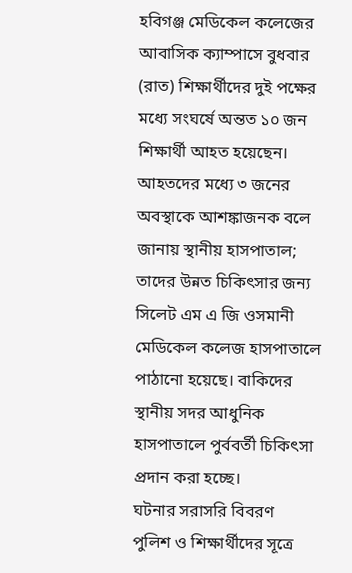হবিগঞ্জ মেডিকেল কলেজের আবাসিক ক্যাম্পাসে বুধবার (রাত) শিক্ষার্থীদের দুই পক্ষের মধ্যে সংঘর্ষে অন্তত ১০ জন শিক্ষার্থী আহত হয়েছেন। আহতদের মধ্যে ৩ জনের অবস্থাকে আশঙ্কাজনক বলে জানায় স্থানীয় হাসপাতাল; তাদের উন্নত চিকিৎসার জন্য সিলেট এম এ জি ওসমানী মেডিকেল কলেজ হাসপাতালে পাঠানো হয়েছে। বাকিদের স্থানীয় সদর আধুনিক হাসপাতালে পুর্ববর্তী চিকিৎসা প্রদান করা হচ্ছে।
ঘটনার সরাসরি বিবরণ
পুলিশ ও শিক্ষার্থীদের সূত্রে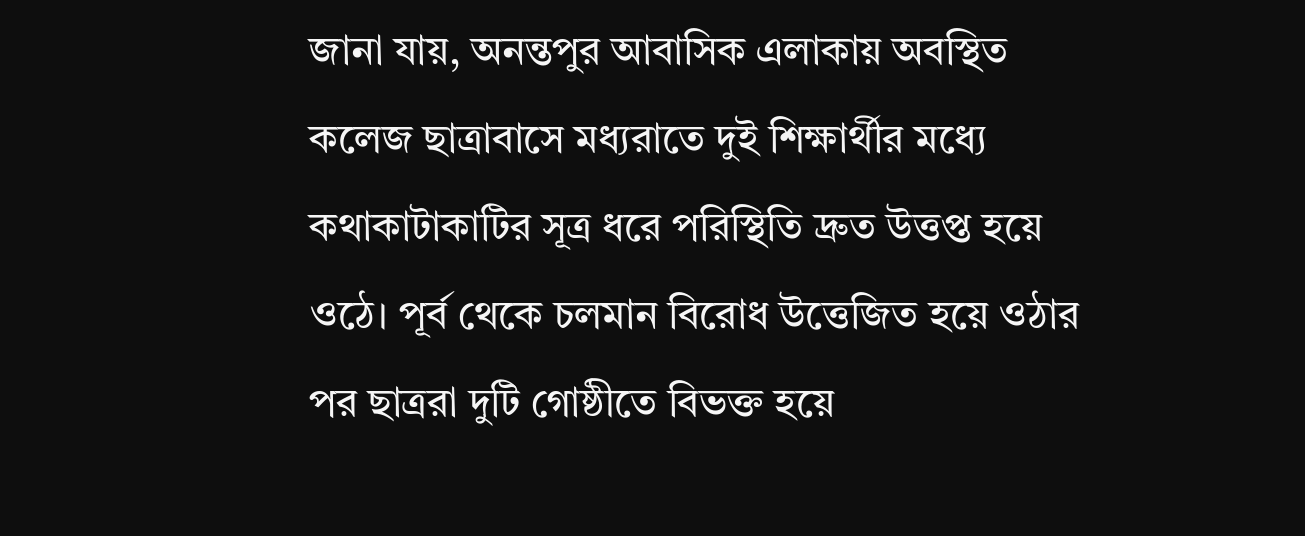জানা যায়, অনন্তপুর আবাসিক এলাকায় অবস্থিত কলেজ ছাত্রাবাসে মধ্যরাতে দুই শিক্ষার্থীর মধ্যে কথাকাটাকাটির সূত্র ধরে পরিস্থিতি দ্রুত উত্তপ্ত হয়ে ওঠে। পূর্ব থেকে চলমান বিরোধ উত্তেজিত হয়ে ওঠার পর ছাত্ররা দুটি গোষ্ঠীতে বিভক্ত হয়ে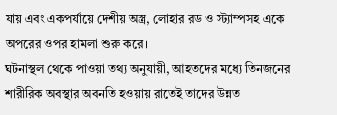যায় এবং একপর্যায়ে দেশীয় অস্ত্র, লোহার রড ও স্ট্যাম্পসহ একে অপরের ওপর হামলা শুরু করে।
ঘটনাস্থল থেকে পাওয়া তথ্য অনুযায়ী, আহতদের মধ্যে তিনজনের শারীরিক অবস্থার অবনতি হওয়ায় রাতেই তাদের উন্নত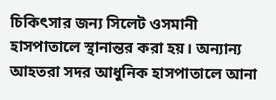চিকিৎসার জন্য সিলেট ওসমানী হাসপাতালে স্থানান্তর করা হয়। অন্যান্য আহতরা সদর আধুনিক হাসপাতালে আনা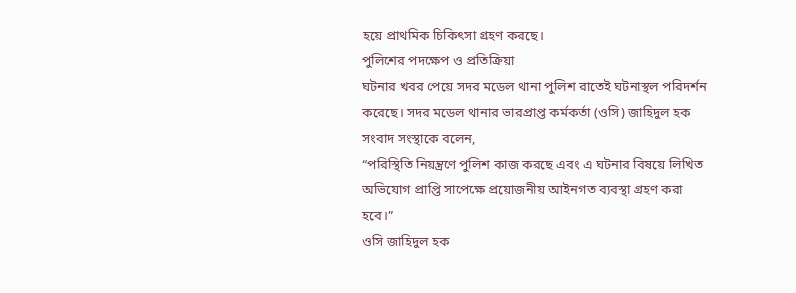হয়ে প্রাথমিক চিকিৎসা গ্রহণ করছে।
পুলিশের পদক্ষেপ ও প্রতিক্রিয়া
ঘটনার খবর পেয়ে সদর মডেল থানা পুলিশ রাতেই ঘটনাস্থল পরিদর্শন করেছে। সদর মডেল থানার ভারপ্রাপ্ত কর্মকর্তা (ওসি) জাহিদুল হক সংবাদ সংস্থাকে বলেন,
“পরিস্থিতি নিয়ন্ত্রণে পুলিশ কাজ করছে এবং এ ঘটনার বিষয়ে লিখিত অভিযোগ প্রাপ্তি সাপেক্ষে প্রয়োজনীয় আইনগত ব্যবস্থা গ্রহণ করা হবে।”
ওসি জাহিদুল হক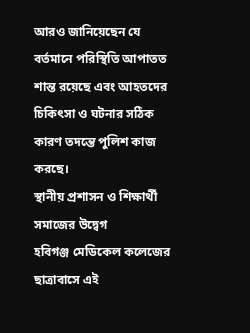আরও জানিয়েছেন যে বর্তমানে পরিস্থিতি আপাতত শান্ত রয়েছে এবং আহতদের চিকিৎসা ও ঘটনার সঠিক কারণ তদন্তে পুলিশ কাজ করছে।
স্থানীয় প্রশাসন ও শিক্ষার্থী সমাজের উদ্বেগ
হবিগঞ্জ মেডিকেল কলেজের ছাত্রাবাসে এই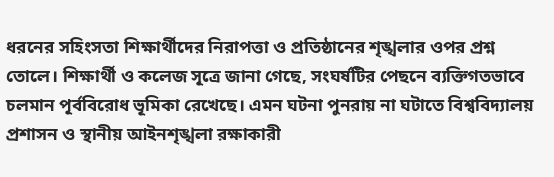ধরনের সহিংসতা শিক্ষার্থীদের নিরাপত্তা ও প্রতিষ্ঠানের শৃঙ্খলার ওপর প্রশ্ন তোলে। শিক্ষার্থী ও কলেজ সূত্রে জানা গেছে, সংঘর্ষটির পেছনে ব্যক্তিগতভাবে চলমান পূর্ববিরোধ ভূমিকা রেখেছে। এমন ঘটনা পুনরায় না ঘটাতে বিশ্ববিদ্যালয় প্রশাসন ও স্থানীয় আইনশৃঙ্খলা রক্ষাকারী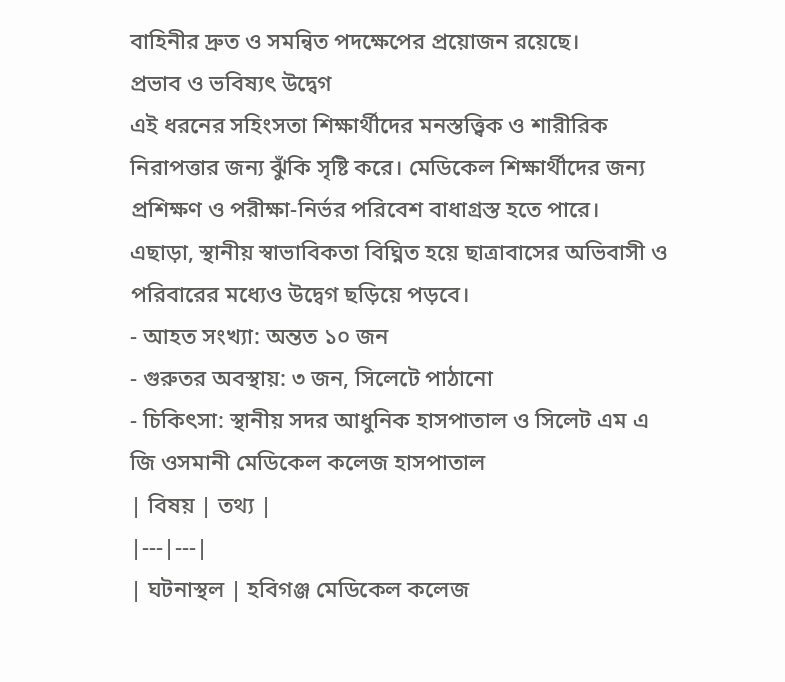বাহিনীর দ্রুত ও সমন্বিত পদক্ষেপের প্রয়োজন রয়েছে।
প্রভাব ও ভবিষ্যৎ উদ্বেগ
এই ধরনের সহিংসতা শিক্ষার্থীদের মনস্তত্ত্বিক ও শারীরিক নিরাপত্তার জন্য ঝুঁকি সৃষ্টি করে। মেডিকেল শিক্ষার্থীদের জন্য প্রশিক্ষণ ও পরীক্ষা-নির্ভর পরিবেশ বাধাগ্রস্ত হতে পারে। এছাড়া, স্থানীয় স্বাভাবিকতা বিঘ্নিত হয়ে ছাত্রাবাসের অভিবাসী ও পরিবারের মধ্যেও উদ্বেগ ছড়িয়ে পড়বে।
- আহত সংখ্যা: অন্তত ১০ জন
- গুরুতর অবস্থায়: ৩ জন, সিলেটে পাঠানো
- চিকিৎসা: স্থানীয় সদর আধুনিক হাসপাতাল ও সিলেট এম এ জি ওসমানী মেডিকেল কলেজ হাসপাতাল
| বিষয় | তথ্য |
|---|---|
| ঘটনাস্থল | হবিগঞ্জ মেডিকেল কলেজ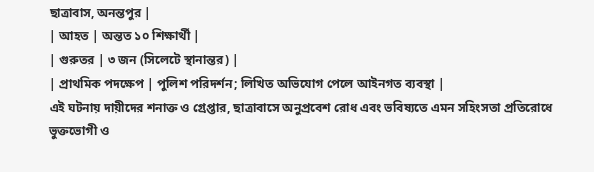ছাত্রাবাস, অনন্তপুর |
| আহত | অন্তত ১০ শিক্ষার্থী |
| গুরুতর | ৩ জন (সিলেটে স্থানান্তর) |
| প্রাথমিক পদক্ষেপ | পুলিশ পরিদর্শন; লিখিত অভিযোগ পেলে আইনগত ব্যবস্থা |
এই ঘটনায় দায়ীদের শনাক্ত ও গ্রেপ্তার, ছাত্রাবাসে অনুপ্রবেশ রোধ এবং ভবিষ্যতে এমন সহিংসতা প্রতিরোধে ভুক্তভোগী ও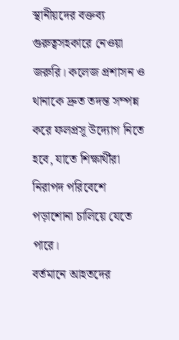স্থানীয়দের বক্তব্য গুরুত্বসহকারে নেওয়া জরুরি। কলেজ প্রশাসন ও থানাকে দ্রুত তদন্ত সম্পন্ন করে ফলপ্রসূ উদ্যোগ নিতে হবে, যাতে শিক্ষার্থীরা নিরাপদ পরিবেশে পড়াশোনা চালিয়ে যেতে পারে।
বর্তমানে আহতদের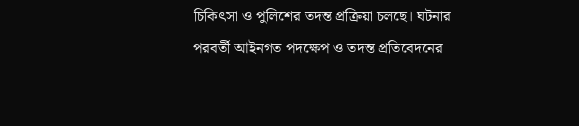চিকিৎসা ও পুলিশের তদন্ত প্রক্রিয়া চলছে। ঘটনার পরবর্তী আইনগত পদক্ষেপ ও তদন্ত প্রতিবেদনের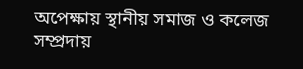অপেক্ষায় স্থানীয় সমাজ ও কলেজ সম্প্রদায়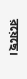রয়েছে।